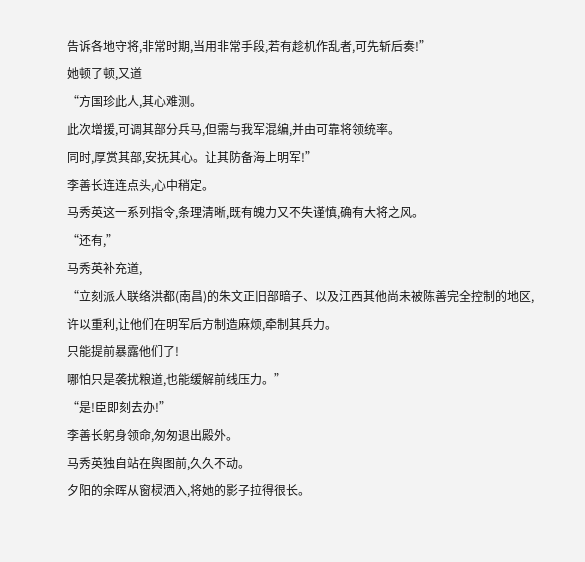告诉各地守将,非常时期,当用非常手段,若有趁机作乱者,可先斩后奏!”
她顿了顿,又道
“方国珍此人,其心难测。
此次增援,可调其部分兵马,但需与我军混编,并由可靠将领统率。
同时,厚赏其部,安抚其心。让其防备海上明军!”
李善长连连点头,心中稍定。
马秀英这一系列指令,条理清晰,既有魄力又不失谨慎,确有大将之风。
“还有,”
马秀英补充道,
“立刻派人联络洪都(南昌)的朱文正旧部暗子、以及江西其他尚未被陈善完全控制的地区,许以重利,让他们在明军后方制造麻烦,牵制其兵力。
只能提前暴露他们了!
哪怕只是袭扰粮道,也能缓解前线压力。”
“是!臣即刻去办!”
李善长躬身领命,匆匆退出殿外。
马秀英独自站在舆图前,久久不动。
夕阳的余晖从窗棂洒入,将她的影子拉得很长。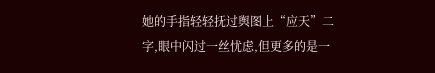她的手指轻轻抚过舆图上“应天”二字,眼中闪过一丝忧虑,但更多的是一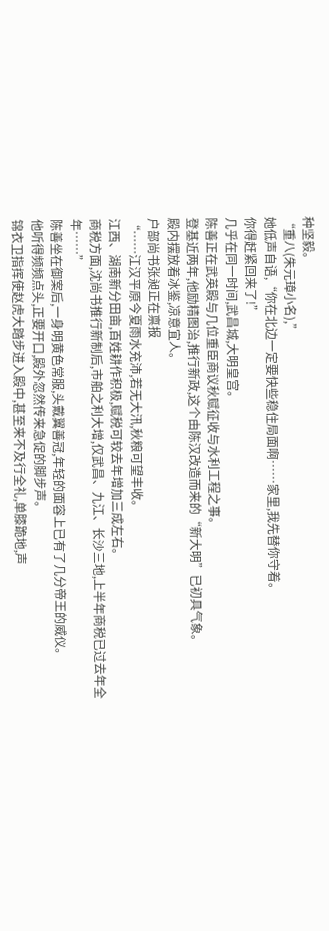种坚毅。
“重八(朱元璋小名),”
她低声自语,“你在北边一定要快些稳住局面啊……家里,我先替你守着。
你得赶紧回来了!”
几乎在同一时间,武昌城,大明皇宫。
陈善正在武英殿与几位重臣商议秋赋征收与水利工程之事。
登基近两年,他励精图治,推行新政,这个由陈汉改造而来的“新大明”已初具气象。
殿内摆放着冰鉴,凉意宜人。
户部尚书张昶正在禀报
“……江汉平原今夏雨水充沛,若无大汛,秋粮可望丰收。
江西、湖南新分田亩,百姓耕作积极,赋税可较去年增加三成左右。
商税方面,沈尚书推行新制后,市舶之利大增,仅武昌、九江、长沙三地,上半年商税已过去年全年……”
陈善坐在御案后,一身明黄色常服,头戴翼善冠,年轻的面容上已有了几分帝王的威仪。
他听得频频点头,正要开口,殿外忽然传来急促的脚步声。
锦衣卫指挥使赵虎大踏步进入殿中,甚至来不及行全礼,单膝跪地,声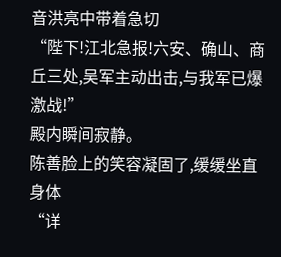音洪亮中带着急切
“陛下!江北急报!六安、确山、商丘三处,吴军主动出击,与我军已爆激战!”
殿内瞬间寂静。
陈善脸上的笑容凝固了,缓缓坐直身体
“详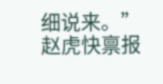细说来。”
赵虎快禀报